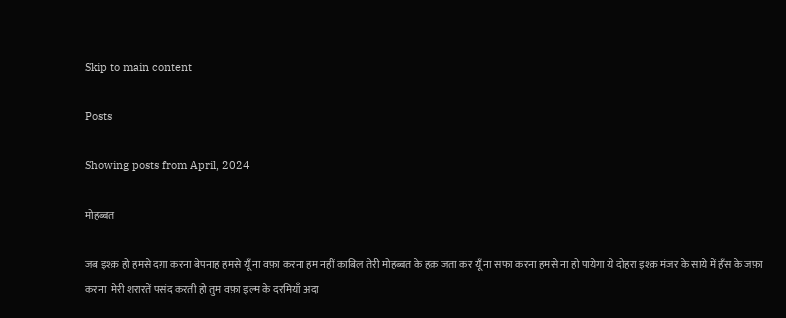Skip to main content

Posts

Showing posts from April, 2024

मोहब्बत

जब इश्क़ हो हमसे दग़ा करना बेपनाह हमसे यूँ ना वफ़ा करना हम नहीं काबिल तेरी मोहब्बत के हक़ जता कर यूँ ना सफा करना हमसे ना हो पायेगा ये दोहरा इश्क़ मंजर के साये में हँस के जफ़ा करना  मेरी शरारतें पसंद करती हो तुम वफ़ा इल्म के दरमियाँ अदा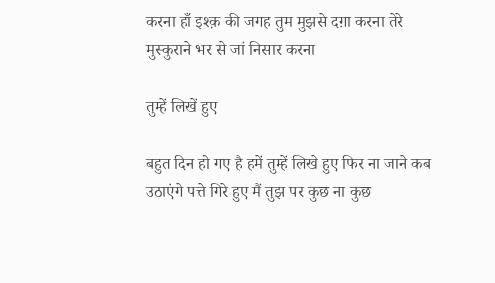करना हाँ इश्क़ की जगह तुम मुझसे दग़ा करना तेरे मुस्कुराने भर से जां निसार करना

तुम्हें लिखें हुए

बहुत दिन हो गए है हमें तुम्हें लिखे हुए फिर ना जाने कब उठाएंगे पत्ते गिरे हुए मैं तुझ पर कुछ ना कुछ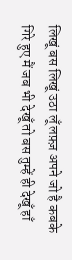लिखूं बस लिखूं उठा लूँ लफ़्ज़ अपने जो है कबके गिरे हुए मैं जब भी देखूँ तो बस तुम्हें ही देखूँ हाँ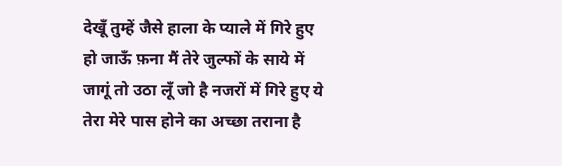देखूँ तुम्हें जैसे हाला के प्याले में गिरे हुए हो जाऊँ फ़ना मैं तेरे जुल्फों के साये में जागूं तो उठा लूँ जो है नजरों में गिरे हुए ये तेरा मेरे पास होने का अच्छा तराना है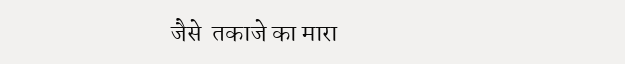जैसे  तकाजे का मारा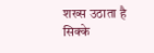शख्स उठाता है सिक्के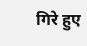गिरे हुए